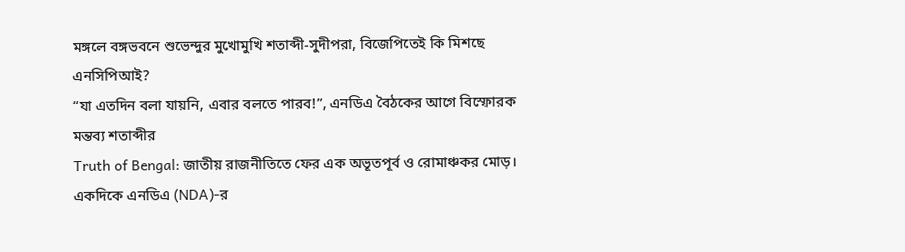মঙ্গলে বঙ্গভবনে শুভেন্দুর মুখোমুখি শতাব্দী-সুদীপরা, বিজেপিতেই কি মিশছে এনসিপিআই?
“যা এতদিন বলা যায়নি, এবার বলতে পারব!”, এনডিএ বৈঠকের আগে বিস্ফোরক মন্তব্য শতাব্দীর
Truth of Bengal: জাতীয় রাজনীতিতে ফের এক অভূতপূর্ব ও রোমাঞ্চকর মোড়। একদিকে এনডিএ (NDA)-র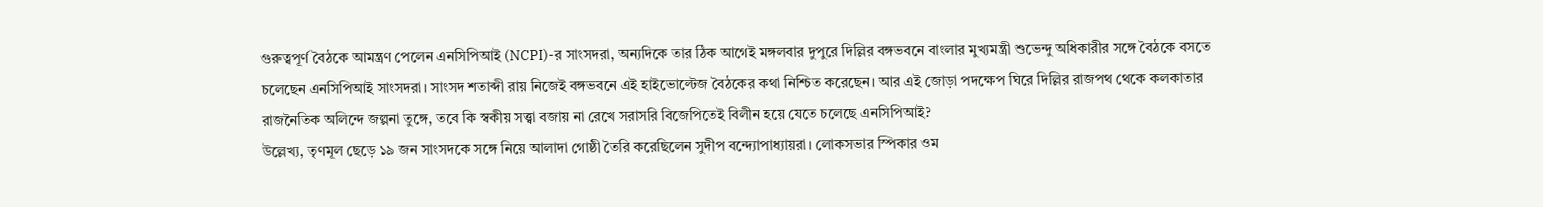গুরুত্বপূর্ণ বৈঠকে আমন্ত্রণ পেলেন এনসিপিআই (NCPI)-র সাংসদরা, অন্যদিকে তার ঠিক আগেই মঙ্গলবার দুপুরে দিল্লির বঙ্গভবনে বাংলার মুখ্যমন্ত্রী শুভেন্দু অধিকারীর সঙ্গে বৈঠকে বসতে চলেছেন এনসিপিআই সাংসদরা। সাংসদ শতাব্দী রায় নিজেই বঙ্গভবনে এই হাইভোল্টেজ বৈঠকের কথা নিশ্চিত করেছেন। আর এই জোড়া পদক্ষেপ ঘিরে দিল্লির রাজপথ থেকে কলকাতার রাজনৈতিক অলিন্দে জল্পনা তুঙ্গে, তবে কি স্বকীয় সত্ত্বা বজায় না রেখে সরাসরি বিজেপিতেই বিলীন হয়ে যেতে চলেছে এনসিপিআই?
উল্লেখ্য, তৃণমূল ছেড়ে ১৯ জন সাংসদকে সঙ্গে নিয়ে আলাদা গোষ্ঠী তৈরি করেছিলেন সুদীপ বন্দ্যোপাধ্যায়রা। লোকসভার স্পিকার ওম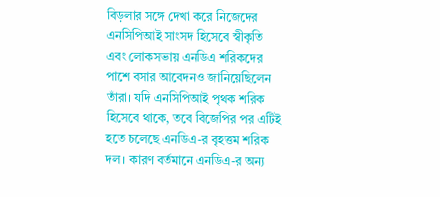বিড়লার সঙ্গে দেখা করে নিজেদের এনসিপিআই সাংসদ হিসেবে স্বীকৃতি এবং লোকসভায় এনডিএ শরিকদের পাশে বসার আবেদনও জানিয়েছিলেন তাঁরা। যদি এনসিপিআই পৃথক শরিক হিসেবে থাকে, তবে বিজেপির পর এটিই হতে চলেছে এনডিএ-র বৃহত্তম শরিক দল। কারণ বর্তমানে এনডিএ-র অন্য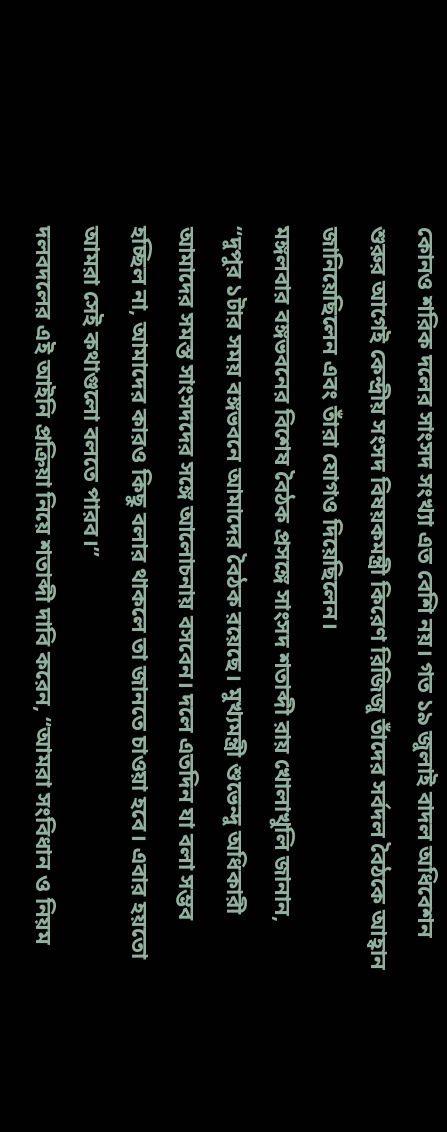কোনও শরিক দলের সাংসদ সংখ্যা এত বেশি নয়। গত ১৯ জুলাই বাদল অধিবেশন শুরুর আগেই কেন্দ্রীয় সংসদ বিষয়কমন্ত্রী কিরেণ রিজিজু তাঁদের সর্বদল বৈঠকে আহ্বান জানিয়েছিলেন এবং তাঁরা যোগও দিয়েছিলেন।
মঙ্গলবার বঙ্গভবনের বিশেষ বৈঠক প্রসঙ্গে সাংসদ শতাব্দী রায় খোলাখুলি জানান, “দুপুর ১টার সময় বঙ্গভবনে আমাদের বৈঠক রয়েছে। মুখ্যমন্ত্রী শুভেন্দু অধিকারী আমাদের সমস্ত সাংসদদের সঙ্গে আলোচনায় বসবেন। দলে এতদিন যা বলা সম্ভব হচ্ছিল না, আমাদের কারও কিছু বলার থাকলে তা জানতে চাওয়া হবে। এবার হয়তো আমরা সেই কথাগুলো বলতে পারব।”
দলবদলের এই আইনি প্রক্রিয়া নিয়ে শতাব্দী দাবি করেন, “আমরা সংবিধান ও নিয়ম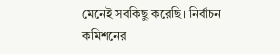মেনেই সবকিছু করেছি। নির্বাচন কমিশনের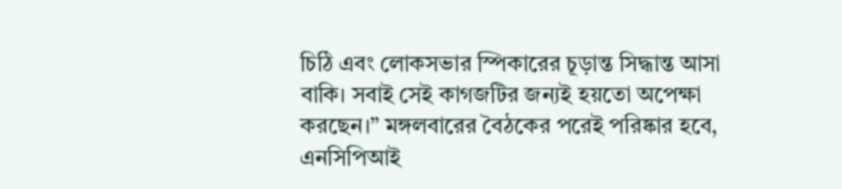চিঠি এবং লোকসভার স্পিকারের চূড়ান্ত সিদ্ধান্ত আসা বাকি। সবাই সেই কাগজটির জন্যই হয়তো অপেক্ষা করছেন।” মঙ্গলবারের বৈঠকের পরেই পরিষ্কার হবে, এনসিপিআই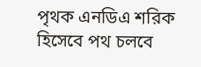পৃথক এনডিএ শরিক হিসেবে পথ চলবে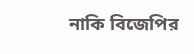নাকি বিজেপির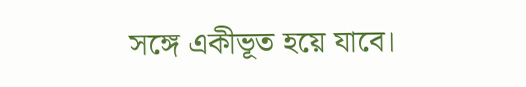সঙ্গে একীভূত হয়ে যাবে।